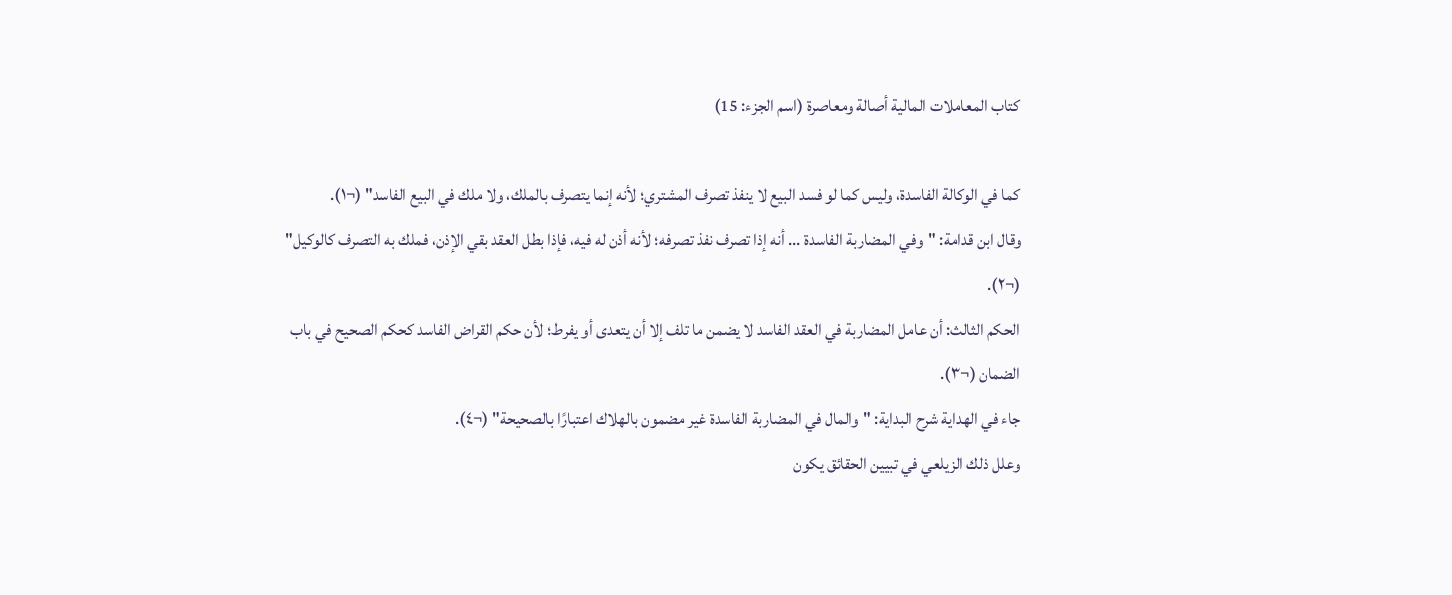كتاب المعاملات المالية أصالة ومعاصرة (اسم الجزء: 15)

كما في الوكالة الفاسدة، وليس كما لو فسد البيع لا ينفذ تصرف المشتري؛ لأنه إنما يتصرف بالملك، ولا ملك في البيع الفاسد" (¬١).
وقال ابن قدامة: "وفي المضاربة الفاسدة ... أنه إذا تصرف نفذ تصرفه؛ لأنه أذن له فيه، فإذا بطل العقد بقي الإذن، فملك به التصرف كالوكيل" (¬٢).
الحكم الثالث: أن عامل المضاربة في العقد الفاسد لا يضمن ما تلف إلا أن يتعدى أو يفرط؛ لأن حكم القراض الفاسد كحكم الصحيح في باب الضمان (¬٣).
جاء في الهداية شرح البداية: "والمال في المضاربة الفاسدة غير مضمون بالهلاك اعتبارًا بالصحيحة" (¬٤).
وعلل ذلك الزيلعي في تبيين الحقائق يكون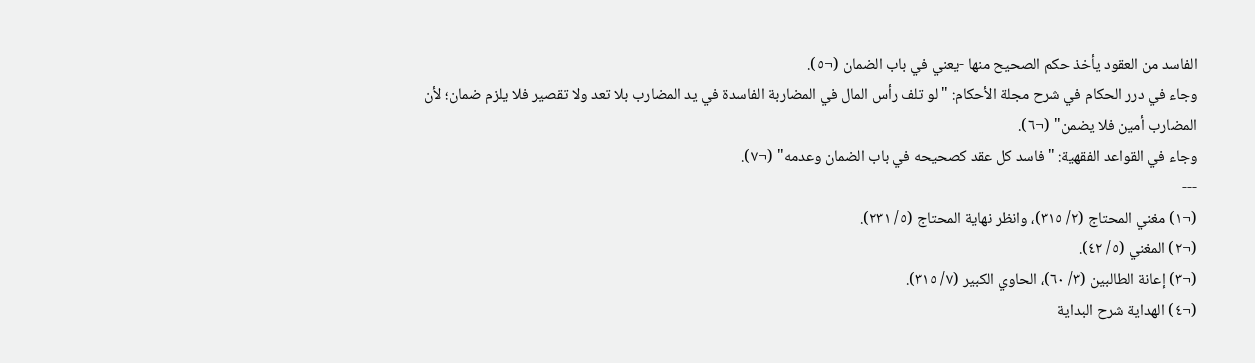الفاسد من العقود يأخذ حكم الصحيح منها -يعني في باب الضمان (¬٥).
وجاء في درر الحكام في شرح مجلة الأحكام: "لو تلف رأس المال في المضاربة الفاسدة في يد المضارب بلا تعد ولا تقصير فلا يلزم ضمان؛ لأن المضارب أمين فلا يضمن" (¬٦).
وجاء في القواعد الفقهية: "فاسد كل عقد كصحيحه في باب الضمان وعدمه" (¬٧).
---
(¬١) مغني المحتاج (٢/ ٣١٥)، وانظر نهاية المحتاج (٥/ ٢٣١).
(¬٢) المغني (٥/ ٤٢).
(¬٣) إعانة الطالبين (٣/ ٦٠)، الحاوي الكبير (٧/ ٣١٥).
(¬٤) الهداية شرح البداية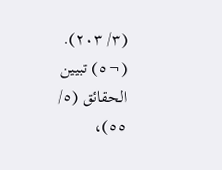(٣/ ٢٠٣).
(¬٥) تبيين الحقائق (٥/ ٥٥)،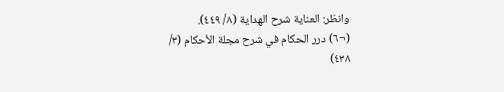وانظر: العناية شرح الهداية (٨/ ٤٤٩).
(¬٦) درر الحكام في شرح مجلة الأحكام (٣/ ٤٣٨)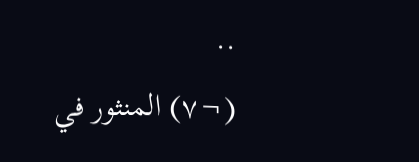..
(¬٧) المنثور في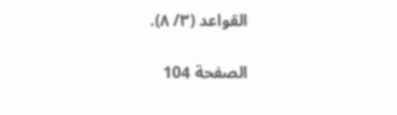القواعد (٣/ ٨).

الصفحة 104